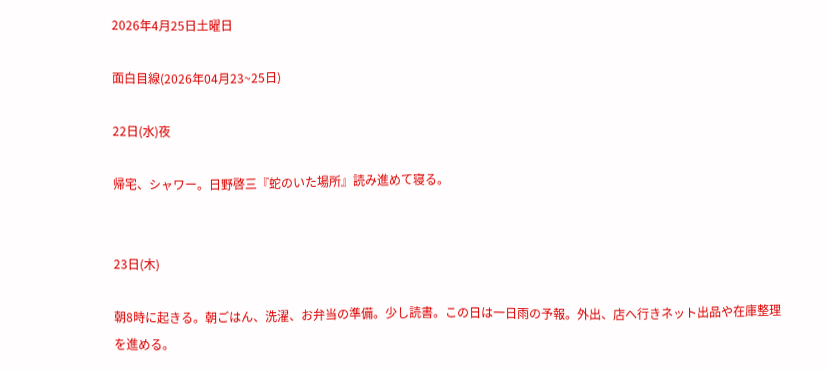2026年4月25日土曜日

面白目線(2026年04月23~25日)

22日(水)夜

帰宅、シャワー。日野啓三『蛇のいた場所』読み進めて寝る。


23日(木)

朝8時に起きる。朝ごはん、洗濯、お弁当の準備。少し読書。この日は一日雨の予報。外出、店へ行きネット出品や在庫整理を進める。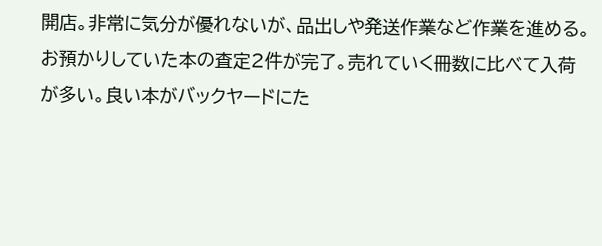開店。非常に気分が優れないが、品出しや発送作業など作業を進める。お預かりしていた本の査定2件が完了。売れていく冊数に比べて入荷が多い。良い本がバックヤードにた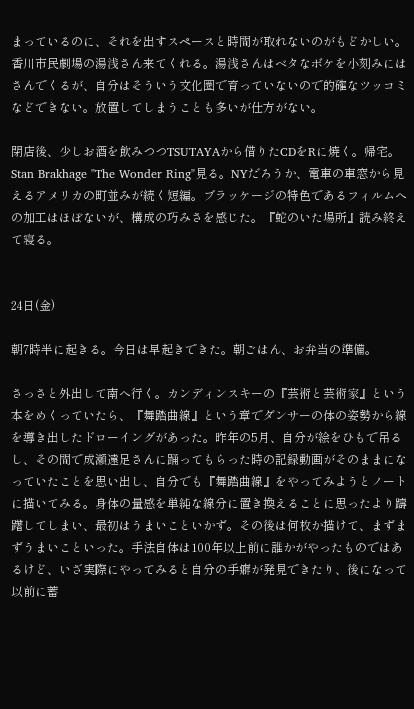まっているのに、それを出すスペースと時間が取れないのがもどかしい。香川市民劇場の湯浅さん来てくれる。湯浅さんはベタなボケを小刻みにはさんでくるが、自分はそういう文化圏で育っていないので的確なツッコミなどできない。放置してしまうことも多いが仕方がない。

閉店後、少しお酒を飲みつつTSUTAYAから借りたCDをRに焼く。帰宅。Stan Brakhage "The Wonder Ring"見る。NYだろうか、電車の車窓から見えるアメリカの町並みが続く短編。ブラッケージの特色であるフィルムへの加工はほぼないが、構成の巧みさを感じた。『蛇のいた場所』読み終えて寝る。


24日(金)

朝7時半に起きる。今日は早起きできた。朝ごはん、お弁当の準備。

さっさと外出して南へ行く。カンディンスキーの『芸術と芸術家』という本をめくっていたら、『舞踏曲線』という章でダンサーの体の姿勢から線を導き出したドローイングがあった。昨年の5月、自分が絵をひもで吊るし、その間で成瀬遠足さんに踊ってもらった時の記録動画がそのままになっていたことを思い出し、自分でも『舞踏曲線』をやってみようとノートに描いてみる。身体の量感を単純な線分に置き換えることに思ったより躊躇してしまい、最初はうまいこといかず。その後は何枚か描けて、まずまずうまいこといった。手法自体は100年以上前に誰かがやったものではあるけど、いざ実際にやってみると自分の手癖が発見できたり、後になって以前に蓄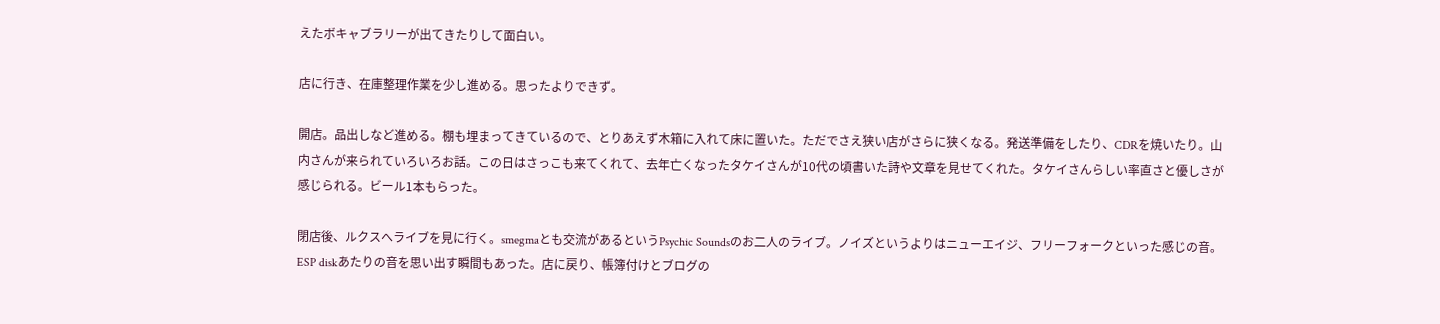えたボキャブラリーが出てきたりして面白い。

店に行き、在庫整理作業を少し進める。思ったよりできず。

開店。品出しなど進める。棚も埋まってきているので、とりあえず木箱に入れて床に置いた。ただでさえ狭い店がさらに狭くなる。発送準備をしたり、CDRを焼いたり。山内さんが来られていろいろお話。この日はさっこも来てくれて、去年亡くなったタケイさんが10代の頃書いた詩や文章を見せてくれた。タケイさんらしい率直さと優しさが感じられる。ビール1本もらった。

閉店後、ルクスへライブを見に行く。smegmaとも交流があるというPsychic Soundsのお二人のライブ。ノイズというよりはニューエイジ、フリーフォークといった感じの音。ESP diskあたりの音を思い出す瞬間もあった。店に戻り、帳簿付けとブログの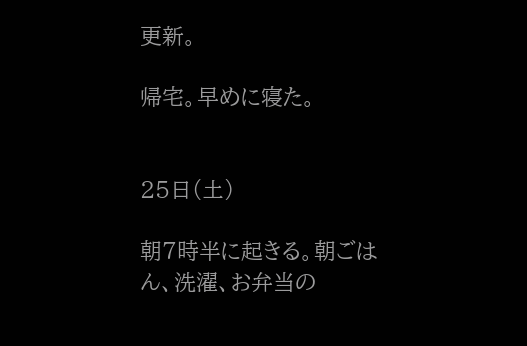更新。

帰宅。早めに寝た。


25日(土)

朝7時半に起きる。朝ごはん、洗濯、お弁当の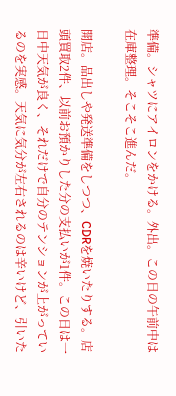準備。シャツにアイロンをかける。外出。この日の午前中は在庫整理。そこそこ進んだ。

開店。品出しや発送準備をしつつ、CDRを焼いたりする。店頭買取2件、以前お預かりした分の支払いが1件。この日は一日中天気が良く、それだけで自分のテンションが上がっているのを実感。天気に気分が左右されるのは辛いけど、引いた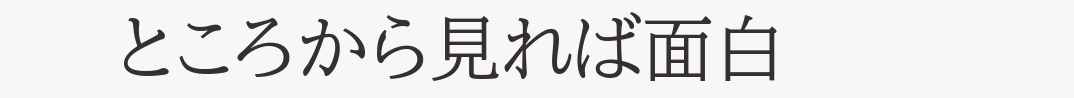ところから見れば面白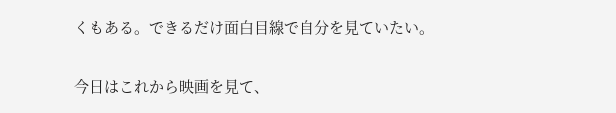くもある。できるだけ面白目線で自分を見ていたい。

今日はこれから映画を見て、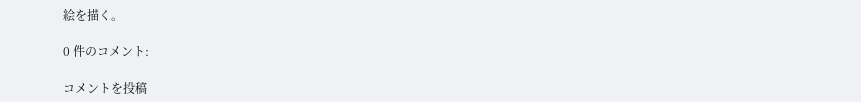絵を描く。

0 件のコメント:

コメントを投稿